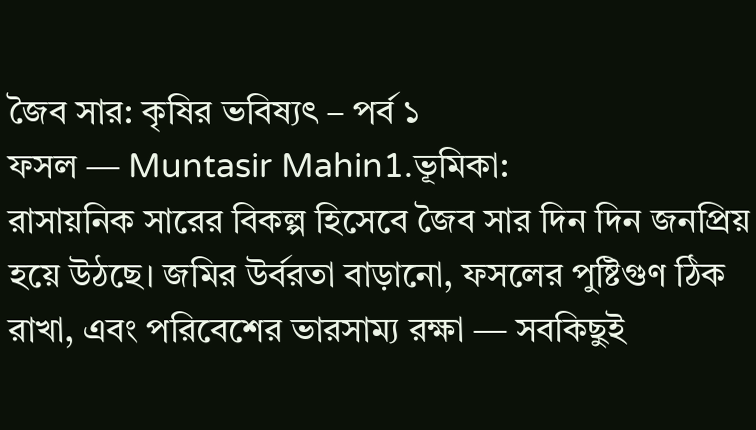জৈব সার: কৃষির ভবিষ্যৎ – পর্ব ১
ফসল — Muntasir Mahin1.ভূমিকা:
রাসায়নিক সারের বিকল্প হিসেবে জৈব সার দিন দিন জনপ্রিয় হয়ে উঠছে। জমির উর্বরতা বাড়ানো, ফসলের পুষ্টিগুণ ঠিক রাখা, এবং পরিবেশের ভারসাম্য রক্ষা — সবকিছুই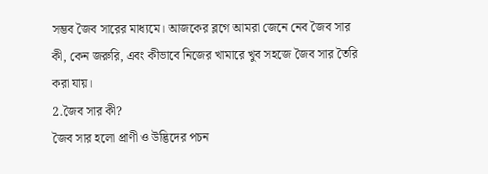সম্ভব জৈব সারের মাধ্যমে। আজকের ব্লগে আমরা জেনে নেব জৈব সার কী, কেন জরুরি, এবং কীভাবে নিজের খামারে খুব সহজে জৈব সার তৈরি করা যায়।
2.জৈব সার কী?
জৈব সার হলো প্রাণী ও উদ্ভিদের পচন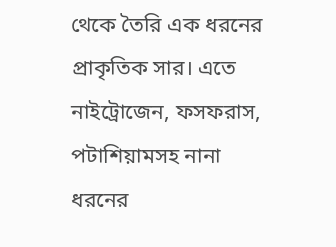থেকে তৈরি এক ধরনের প্রাকৃতিক সার। এতে নাইট্রোজেন, ফসফরাস, পটাশিয়ামসহ নানা ধরনের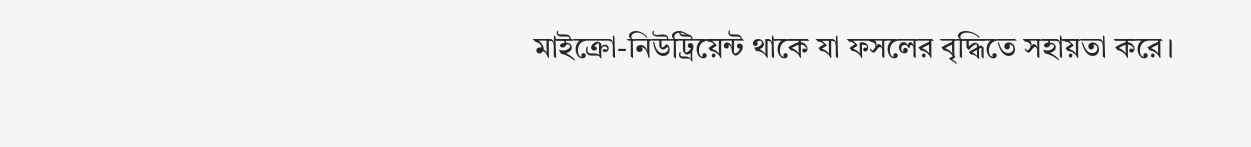মাইক্রো-নিউট্রিয়েন্ট থাকে যা ফসলের বৃদ্ধিতে সহায়তা করে।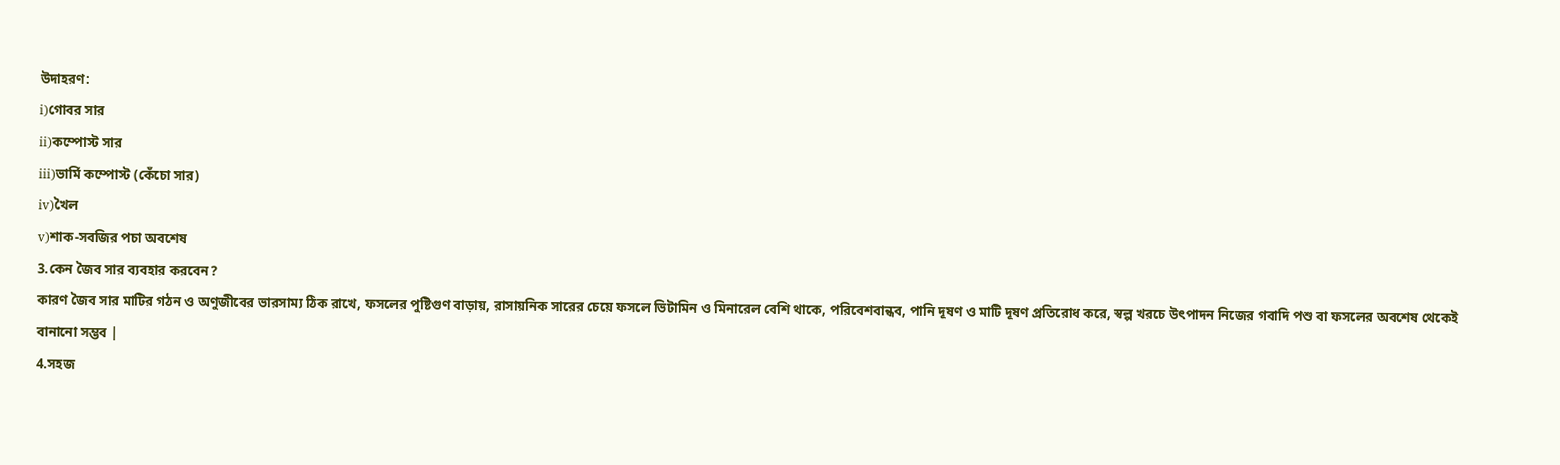উদাহরণ:
i)গোবর সার
ii)কম্পোস্ট সার
iii)ভার্মি কম্পোস্ট (কেঁচো সার)
iv)খৈল
v)শাক-সবজির পচা অবশেষ
3.কেন জৈব সার ব্যবহার করবেন?
কারণ জৈব সার মাটির গঠন ও অণুজীবের ভারসাম্য ঠিক রাখে, ফসলের পুষ্টিগুণ বাড়ায়, রাসায়নিক সারের চেয়ে ফসলে ভিটামিন ও মিনারেল বেশি থাকে, পরিবেশবান্ধব, পানি দূষণ ও মাটি দূষণ প্রতিরোধ করে, স্বল্প খরচে উৎপাদন নিজের গবাদি পশু বা ফসলের অবশেষ থেকেই বানানো সম্ভব |
4.সহজ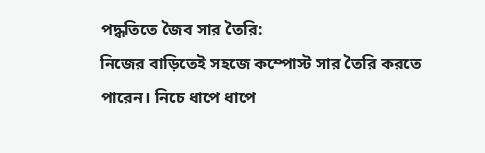পদ্ধতিতে জৈব সার তৈরি:
নিজের বাড়িতেই সহজে কম্পোস্ট সার তৈরি করতে পারেন। নিচে ধাপে ধাপে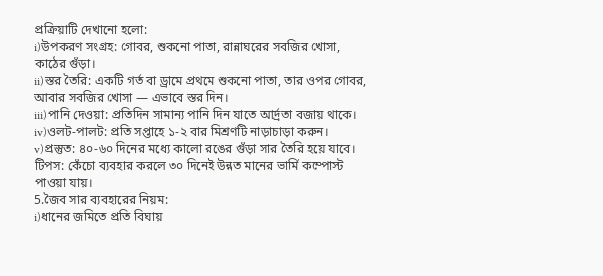প্রক্রিয়াটি দেখানো হলো:
i)উপকরণ সংগ্রহ: গোবর, শুকনো পাতা, রান্নাঘরের সবজির খোসা, কাঠের গুঁড়া।
ii)স্তর তৈরি: একটি গর্ত বা ড্রামে প্রথমে শুকনো পাতা, তার ওপর গোবর, আবার সবজির খোসা — এভাবে স্তর দিন।
iii)পানি দেওয়া: প্রতিদিন সামান্য পানি দিন যাতে আর্দ্রতা বজায় থাকে।
iv)ওলট-পালট: প্রতি সপ্তাহে ১-২ বার মিশ্রণটি নাড়াচাড়া করুন।
v)প্রস্তুত: ৪০-৬০ দিনের মধ্যে কালো রঙের গুঁড়া সার তৈরি হয়ে যাবে।
টিপস: কেঁচো ব্যবহার করলে ৩০ দিনেই উন্নত মানের ভার্মি কম্পোস্ট পাওয়া যায়।
5.জৈব সার ব্যবহারের নিয়ম:
i)ধানের জমিতে প্রতি বিঘায়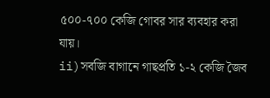৫০০-৭০০ কেজি গোবর সার ব্যবহার করা যায়।
ii)সবজি বাগানে গাছপ্রতি ১-২ কেজি জৈব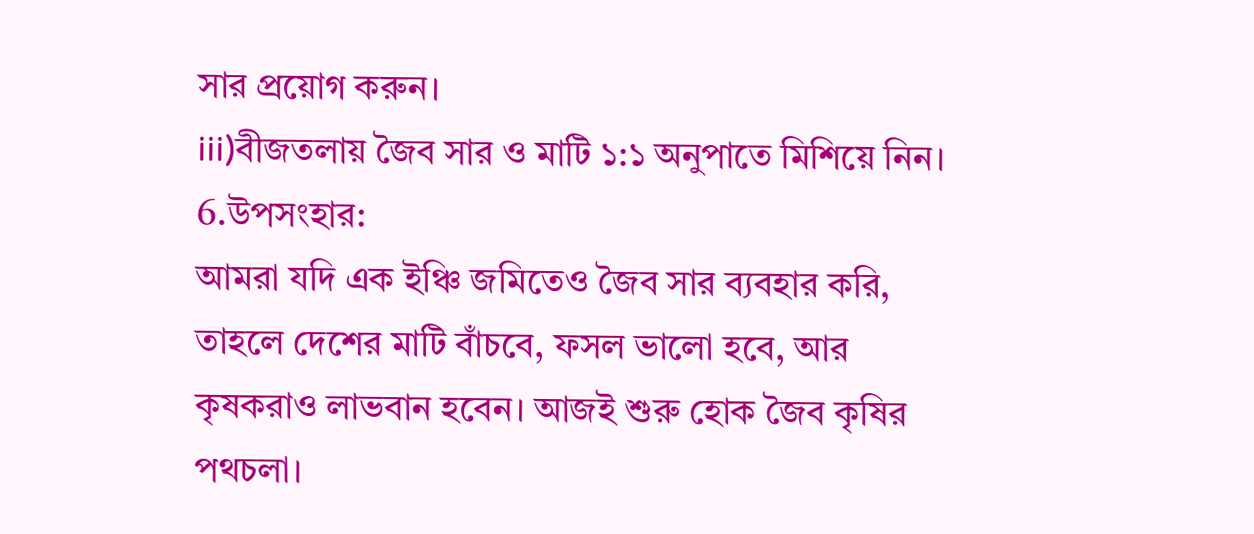সার প্রয়োগ করুন।
iii)বীজতলায় জৈব সার ও মাটি ১:১ অনুপাতে মিশিয়ে নিন।
6.উপসংহার:
আমরা যদি এক ইঞ্চি জমিতেও জৈব সার ব্যবহার করি, তাহলে দেশের মাটি বাঁচবে, ফসল ভালো হবে, আর কৃষকরাও লাভবান হবেন। আজই শুরু হোক জৈব কৃষির পথচলা।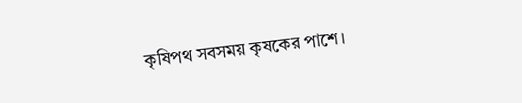কৃষিপথ সবসময় কৃষকের পাশে।